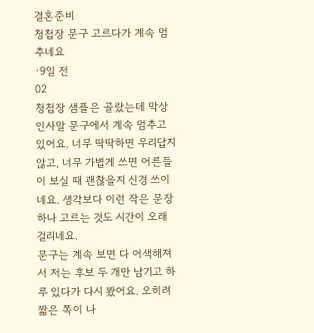결혼준비
청첩장 문구 고르다가 계속 멈추네요
·9일 전
02
청첩장 샘플은 골랐는데 막상 인사말 문구에서 계속 멈추고 있어요. 너무 딱딱하면 우리답지 않고, 너무 가볍게 쓰면 어른들이 보실 때 괜찮을지 신경 쓰이네요. 생각보다 이런 작은 문장 하나 고르는 것도 시간이 오래 걸리네요.
문구는 계속 보면 다 어색해져서 저는 후보 두 개만 남기고 하루 있다가 다시 봤어요. 오히려 짧은 쪽이 나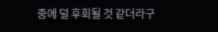중에 덜 후회될 것 같더라구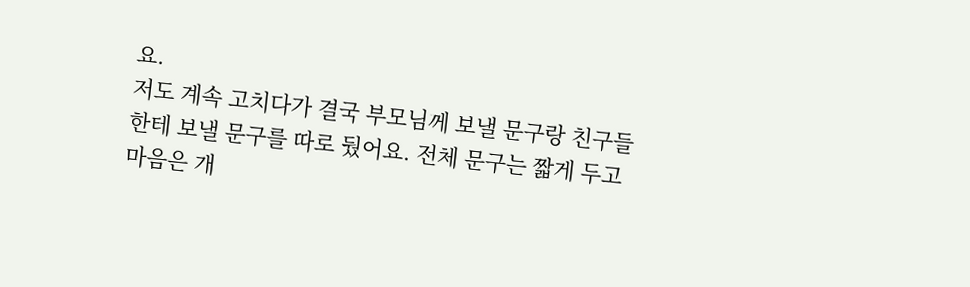요.
저도 계속 고치다가 결국 부모님께 보낼 문구랑 친구들한테 보낼 문구를 따로 뒀어요. 전체 문구는 짧게 두고 마음은 개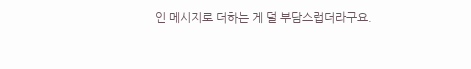인 메시지로 더하는 게 덜 부담스럽더라구요.